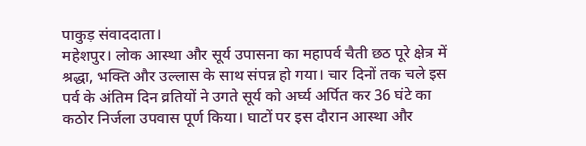पाकुड़ संवाददाता।
महेशपुर। लोक आस्था और सूर्य उपासना का महापर्व चैती छठ पूरे क्षेत्र में श्रद्धा, भक्ति और उल्लास के साथ संपन्न हो गया। चार दिनों तक चले इस पर्व के अंतिम दिन व्रतियों ने उगते सूर्य को अर्घ्य अर्पित कर 36 घंटे का कठोर निर्जला उपवास पूर्ण किया। घाटों पर इस दौरान आस्था और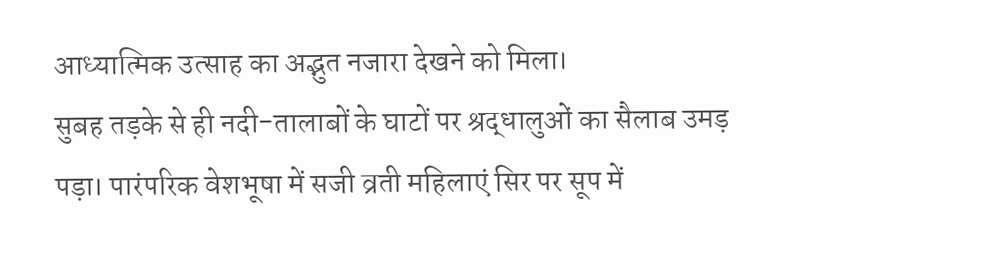आध्यात्मिक उत्साह का अद्भुत नजारा देखने को मिला।
सुबह तड़के से ही नदी-तालाबों के घाटों पर श्रद्धालुओं का सैलाब उमड़ पड़ा। पारंपरिक वेशभूषा में सजी व्रती महिलाएं सिर पर सूप में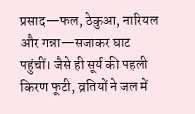प्रसाद—फल, ठेकुआ, नारियल और गन्ना—सजाकर घाट पहुंचीं। जैसे ही सूर्य की पहली किरण फूटी, व्रतियों ने जल में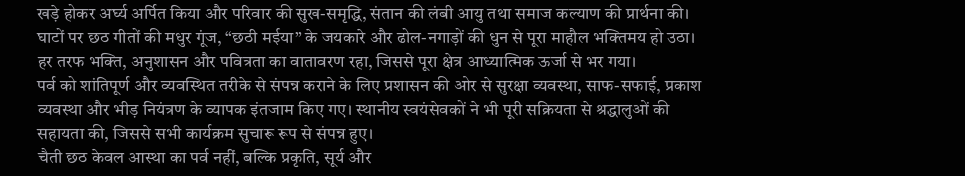खड़े होकर अर्घ्य अर्पित किया और परिवार की सुख-समृद्धि, संतान की लंबी आयु तथा समाज कल्याण की प्रार्थना की।
घाटों पर छठ गीतों की मधुर गूंज, “छठी मईया” के जयकारे और ढोल-नगाड़ों की धुन से पूरा माहौल भक्तिमय हो उठा। हर तरफ भक्ति, अनुशासन और पवित्रता का वातावरण रहा, जिससे पूरा क्षेत्र आध्यात्मिक ऊर्जा से भर गया।
पर्व को शांतिपूर्ण और व्यवस्थित तरीके से संपन्न कराने के लिए प्रशासन की ओर से सुरक्षा व्यवस्था, साफ-सफाई, प्रकाश व्यवस्था और भीड़ नियंत्रण के व्यापक इंतजाम किए गए। स्थानीय स्वयंसेवकों ने भी पूरी सक्रियता से श्रद्धालुओं की सहायता की, जिससे सभी कार्यक्रम सुचारू रूप से संपन्न हुए।
चैती छठ केवल आस्था का पर्व नहीं, बल्कि प्रकृति, सूर्य और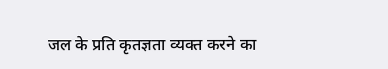जल के प्रति कृतज्ञता व्यक्त करने का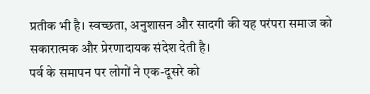प्रतीक भी है। स्वच्छता, अनुशासन और सादगी की यह परंपरा समाज को सकारात्मक और प्रेरणादायक संदेश देती है।
पर्व के समापन पर लोगों ने एक-दूसरे को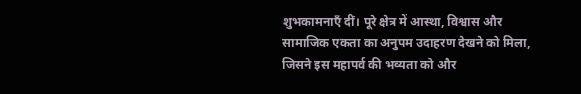शुभकामनाएँ दीं। पूरे क्षेत्र में आस्था, विश्वास और सामाजिक एकता का अनुपम उदाहरण देखने को मिला, जिसने इस महापर्व की भव्यता को और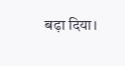बढ़ा दिया।